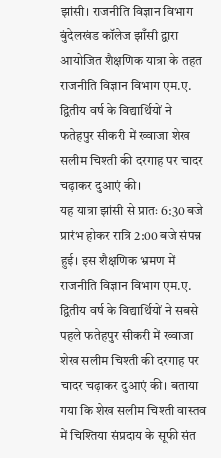झांसी। राजनीति विज्ञान विभाग बुंदेलखंड कॉलेज झाँसी द्वारा आयोजित शैक्षणिक यात्रा के तहत राजनीति विज्ञान विभाग एम.ए. द्वितीय वर्ष के विद्यार्थियों ने फतेहपुर सीकरी में ख्वाजा शेख सलीम चिश्ती की दरगाह पर चादर चढ़ाकर दुआएं की।
यह यात्रा झांसी से प्रातः 6:30 बजे प्रारंभ होकर रात्रि 2:00 बजे संपन्न हुई। इस शैक्षणिक भ्रमण में राजनीति विज्ञान विभाग एम.ए. द्वितीय वर्ष के विद्यार्थियों ने सबसे पहले फतेहपुर सीकरी में ख्वाजा शेख सलीम चिश्ती की दरगाह पर चादर चढ़ाकर दुआएं की। बताया गया कि शेख सलीम चिश्ती वास्तव में चिश्तिया संप्रदाय के सूफी संत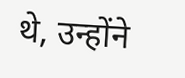थे, उन्होंने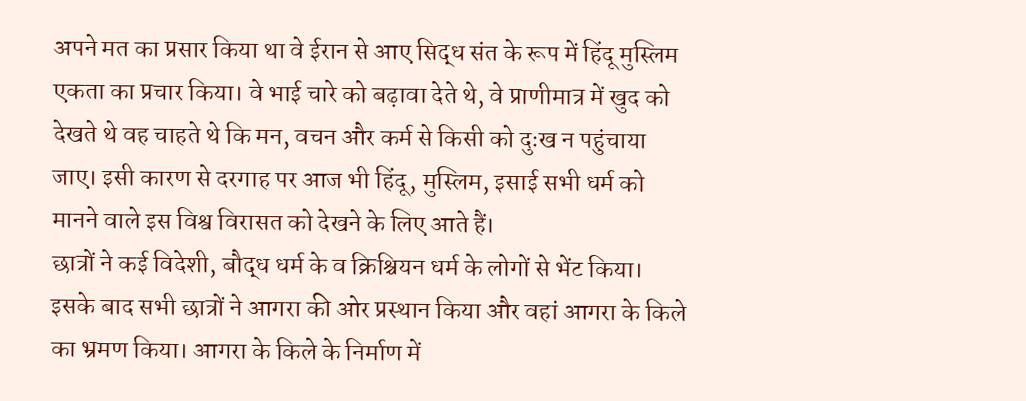अपने मत का प्रसार किया था वे ईरान से आए सिद्ध संत के रूप में हिंदू मुस्लिम एकता का प्रचार किया। वे भाई चारे को बढ़ावा देते थे, वे प्राणीमात्र में खुद को देखते थे वह चाहते थे कि मन, वचन और कर्म से किसी को दुःख न पहुंचाया जाए। इसी कारण से दरगाह पर आज भी हिंदू, मुस्लिम, इसाई सभी धर्म को मानने वाले इस विश्व विरासत को देखने के लिए आते हैं।
छात्रों ने कई विदेशी, बौद्ध धर्म के व क्रिश्चियन धर्म के लोगों से भेंट किया। इसके बाद सभी छात्रों ने आगरा की ओर प्रस्थान किया और वहां आगरा के किले का भ्रमण किया। आगरा के किले के निर्माण में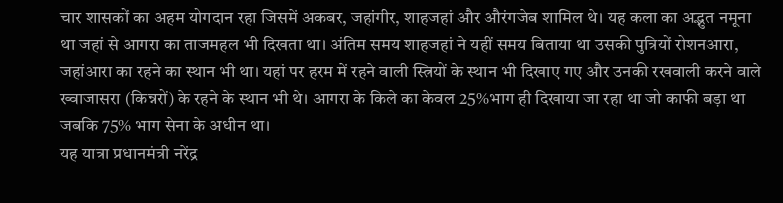चार शासकों का अहम योगदान रहा जिसमें अकबर, जहांगीर, शाहजहां और औरंगजेब शामिल थे। यह कला का अद्भुत नमूना था जहां से आगरा का ताजमहल भी दिखता था। अंतिम समय शाहजहां ने यहीं समय बिताया था उसकी पुत्रियों रोशनआरा, जहांआरा का रहने का स्थान भी था। यहां पर हरम में रहने वाली स्त्रियों के स्थान भी दिखाए गए और उनकी रखवाली करने वाले ख्वाजासरा (किन्नरों) के रहने के स्थान भी थे। आगरा के किले का केवल 25%भाग ही दिखाया जा रहा था जो काफी बड़ा था जबकि 75% भाग सेना के अधीन था।
यह यात्रा प्रधानमंत्री नरेंद्र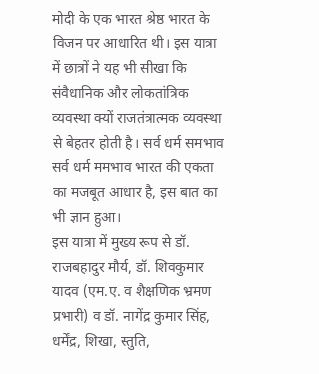मोदी के एक भारत श्रेष्ठ भारत के विजन पर आधारित थी। इस यात्रा में छात्रों ने यह भी सीखा कि संवैधानिक और लोकतांत्रिक व्यवस्था क्यों राजतंत्रात्मक व्यवस्था से बेहतर होती है। सर्व धर्म समभाव सर्व धर्म ममभाव भारत की एकता का मजबूत आधार है, इस बात का भी ज्ञान हुआ।
इस यात्रा में मुख्य रूप से डॉ. राजबहादुर मौर्य, डॉ. शिवकुमार यादव (एम.ए. व शैक्षणिक भ्रमण प्रभारी) व डॉ. नागेंद्र कुमार सिंह, धर्मेंद्र, शिखा, स्तुति,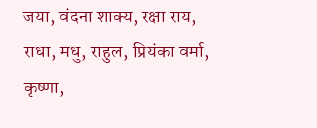जया, वंदना शाक्य, रक्षा राय, राधा, मधु, राहुल, प्रियंका वर्मा, कृष्णा,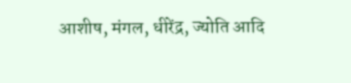आशीष, मंगल, धीरेंद्र, ज्योति आदि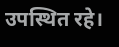उपस्थित रहे।